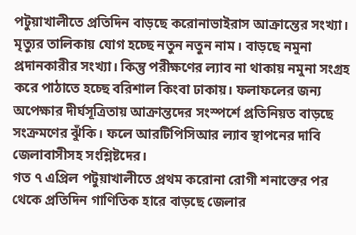পটুয়াখালীতে প্রতিদিন বাড়ছে করোনাভাইরাস আক্রান্তের সংখ্যা। মৃত্যুর তালিকায় যোগ হচ্ছে নতুন নতুন নাম। বাড়ছে নমুনা প্রদানকারীর সংখ্যা। কিন্তু পরীক্ষণের ল্যাব না থাকায় নমুনা সংগ্রহ করে পাঠাতে হচ্ছে বরিশাল কিংবা ঢাকায়। ফলাফলের জন্য অপেক্ষার দীর্ঘসূত্রিতায় আক্রান্তদের সংস্পর্শে প্রতিনিয়ত বাড়ছে সংক্রমণের ঝুঁকি। ফলে আরটিপিসিআর ল্যাব স্থাপনের দাবি জেলাবাসীসহ সংশ্লিষ্টদের।
গত ৭ এপ্রিল পটুয়াখালীতে প্রথম করোনা রোগী শনাক্তের পর থেকে প্রতিদিন গাণিতিক হারে বাড়ছে জেলার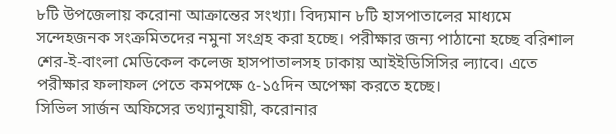৮টি উপজেলায় করোনা আক্রান্তের সংখ্যা। বিদ্যমান ৮টি হাসপাতালের মাধ্যমে সন্দেহজনক সংক্রমিতদের নমুনা সংগ্রহ করা হচ্ছে। পরীক্ষার জন্য পাঠানো হচ্ছে বরিশাল শের-ই-বাংলা মেডিকেল কলেজ হাসপাতালসহ ঢাকায় আইইডিসিসির ল্যাবে। এতে পরীক্ষার ফলাফল পেতে কমপক্ষে ৫-১৫দিন অপেক্ষা করতে হচ্ছে।
সিভিল সার্জন অফিসের তথ্যানুযায়ী, করোনার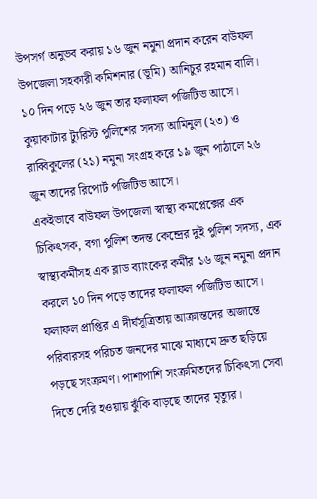উপসর্গ অনুভব করায় ১৬ জুন নমুনা প্রদান করেন বাউফল উপজেলা সহকারী কমিশনার (ভূমি) আনিচুর রহমান বালি। ১০ দিন পড়ে ২৬ জুন তার ফলাফল পজিটিভ আসে। কুয়াকাটার ট্যুরিস্ট পুলিশের সদস্য আমিনুল (২৩) ও রাব্বিকুলের (২১) নমুনা সংগ্রহ করে ১৯ জুন পাঠালে ২৬ জুন তাদের রিপোর্ট পজিটিভ আসে।
একইভাবে বাউফল উপজেলা স্বাস্থ্য কমপ্লেক্সের এক চিকিৎসক, বগা পুলিশ তদন্ত কেন্দ্রের দুই পুলিশ সদস্য, এক স্বাস্থ্যকর্মীসহ এক ব্লাড ব্যাংকের কর্মীর ১৬ জুন নমুনা প্রদান করলে ১০ দিন পড়ে তাদের ফলাফল পজিটিভ আসে।
ফলাফল প্রাপ্তির এ দীর্ঘসূত্রিতায় আক্রান্তদের অজান্তে পরিবারসহ পরিচত জনদের মাঝে মাধ্যমে দ্রুত ছড়িয়ে পড়ছে সংক্রমণ। পাশাপাশি সংক্রমিতদের চিকিৎসা সেবা দিতে দেরি হওয়ায় ঝুঁকি বাড়ছে তাদের মৃত্যুর।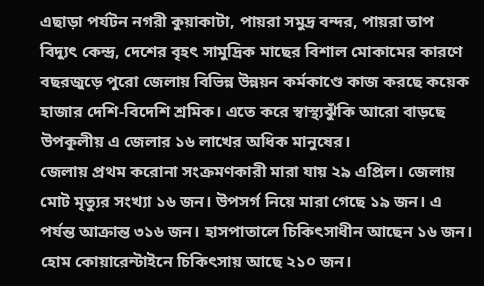এছাড়া পর্যটন নগরী কুয়াকাটা, পায়রা সমুদ্র বন্দর, পায়রা তাপ বিদ্যুৎ কেন্দ্র, দেশের বৃহৎ সামুদ্রিক মাছের বিশাল মোকামের কারণে বছরজুড়ে পুরো জেলায় বিভিন্ন উন্নয়ন কর্মকাণ্ডে কাজ করছে কয়েক হাজার দেশি-বিদেশি শ্রমিক। এতে করে স্বাস্থ্যঝুঁকি আরো বাড়ছে উপকূলীয় এ জেলার ১৬ লাখের অধিক মানুষের।
জেলায় প্রথম করোনা সংক্রমণকারী মারা যায় ২৯ এপ্রিল। জেলায় মোট মৃত্যুর সংখ্যা ১৬ জন। উপসর্গ নিয়ে মারা গেছে ১৯ জন। এ পর্যন্ত আক্রান্ত ৩১৬ জন। হাসপাতালে চিকিৎসাধীন আছেন ১৬ জন। হোম কোয়ারেন্টাইনে চিকিৎসায় আছে ২১০ জন।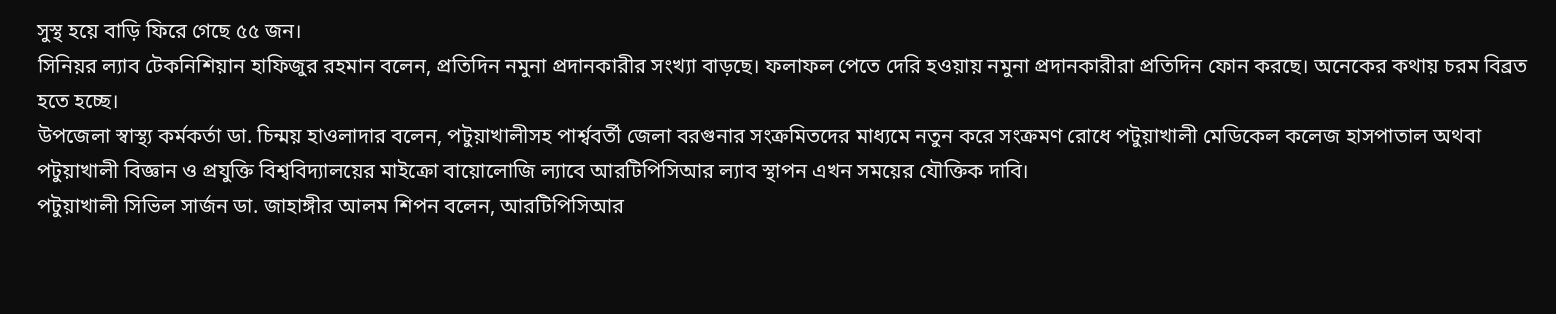সুস্থ হয়ে বাড়ি ফিরে গেছে ৫৫ জন।
সিনিয়র ল্যাব টেকনিশিয়ান হাফিজুর রহমান বলেন, প্রতিদিন নমুনা প্রদানকারীর সংখ্যা বাড়ছে। ফলাফল পেতে দেরি হওয়ায় নমুনা প্রদানকারীরা প্রতিদিন ফোন করছে। অনেকের কথায় চরম বিব্রত হতে হচ্ছে।
উপজেলা স্বাস্থ্য কর্মকর্তা ডা. চিন্ময় হাওলাদার বলেন, পটুয়াখালীসহ পার্শ্ববর্তী জেলা বরগুনার সংক্রমিতদের মাধ্যমে নতুন করে সংক্রমণ রোধে পটুয়াখালী মেডিকেল কলেজ হাসপাতাল অথবা পটুয়াখালী বিজ্ঞান ও প্রযুক্তি বিশ্ববিদ্যালয়ের মাইক্রো বায়োলোজি ল্যাবে আরটিপিসিআর ল্যাব স্থাপন এখন সময়ের যৌক্তিক দাবি।
পটুয়াখালী সিভিল সার্জন ডা. জাহাঙ্গীর আলম শিপন বলেন, আরটিপিসিআর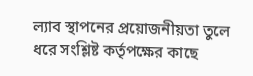ল্যাব স্থাপনের প্রয়োজনীয়তা তুলে ধরে সংশ্লিষ্ট কর্তৃপক্ষের কাছে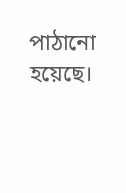পাঠানো হয়েছে।